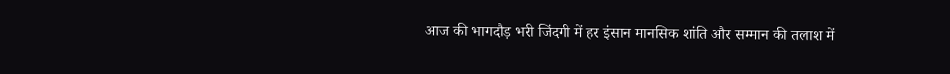आज की भागदौड़ भरी जिंदगी में हर इंसान मानसिक शांति और सम्मान की तलाश में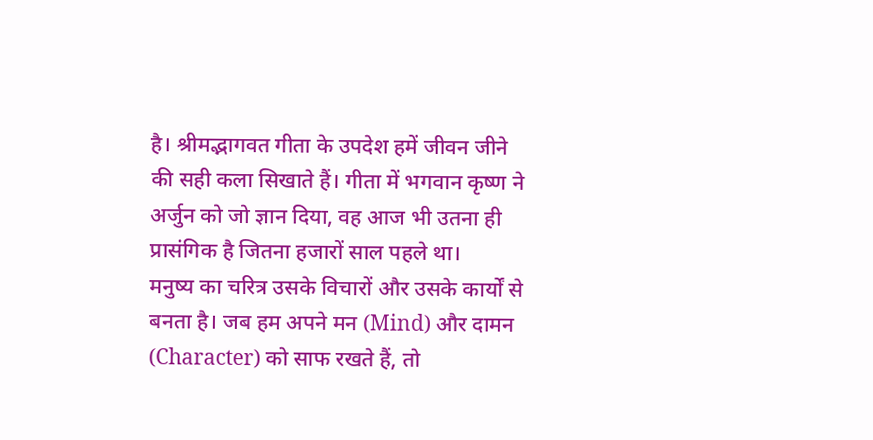है। श्रीमद्भागवत गीता के उपदेश हमें जीवन जीने की सही कला सिखाते हैं। गीता में भगवान कृष्ण ने अर्जुन को जो ज्ञान दिया, वह आज भी उतना ही प्रासंगिक है जितना हजारों साल पहले था।
मनुष्य का चरित्र उसके विचारों और उसके कार्यों से बनता है। जब हम अपने मन (Mind) और दामन (Character) को साफ रखते हैं, तो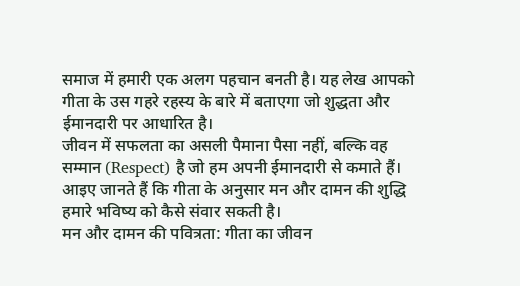समाज में हमारी एक अलग पहचान बनती है। यह लेख आपको गीता के उस गहरे रहस्य के बारे में बताएगा जो शुद्धता और ईमानदारी पर आधारित है।
जीवन में सफलता का असली पैमाना पैसा नहीं, बल्कि वह सम्मान (Respect) है जो हम अपनी ईमानदारी से कमाते हैं। आइए जानते हैं कि गीता के अनुसार मन और दामन की शुद्धि हमारे भविष्य को कैसे संवार सकती है।
मन और दामन की पवित्रता: गीता का जीवन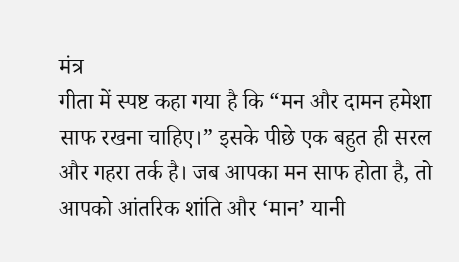मंत्र
गीता में स्पष्ट कहा गया है कि “मन और दामन हमेशा साफ रखना चाहिए।” इसके पीछे एक बहुत ही सरल और गहरा तर्क है। जब आपका मन साफ होता है, तो आपको आंतरिक शांति और ‘मान’ यानी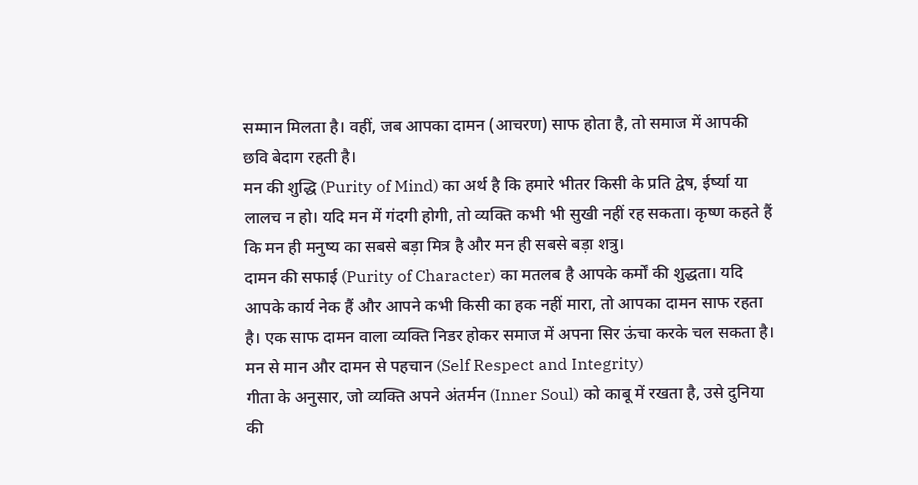सम्मान मिलता है। वहीं, जब आपका दामन (आचरण) साफ होता है, तो समाज में आपकी छवि बेदाग रहती है।
मन की शुद्धि (Purity of Mind) का अर्थ है कि हमारे भीतर किसी के प्रति द्वेष, ईर्ष्या या लालच न हो। यदि मन में गंदगी होगी, तो व्यक्ति कभी भी सुखी नहीं रह सकता। कृष्ण कहते हैं कि मन ही मनुष्य का सबसे बड़ा मित्र है और मन ही सबसे बड़ा शत्रु।
दामन की सफाई (Purity of Character) का मतलब है आपके कर्मों की शुद्धता। यदि आपके कार्य नेक हैं और आपने कभी किसी का हक नहीं मारा, तो आपका दामन साफ रहता है। एक साफ दामन वाला व्यक्ति निडर होकर समाज में अपना सिर ऊंचा करके चल सकता है।
मन से मान और दामन से पहचान (Self Respect and Integrity)
गीता के अनुसार, जो व्यक्ति अपने अंतर्मन (Inner Soul) को काबू में रखता है, उसे दुनिया की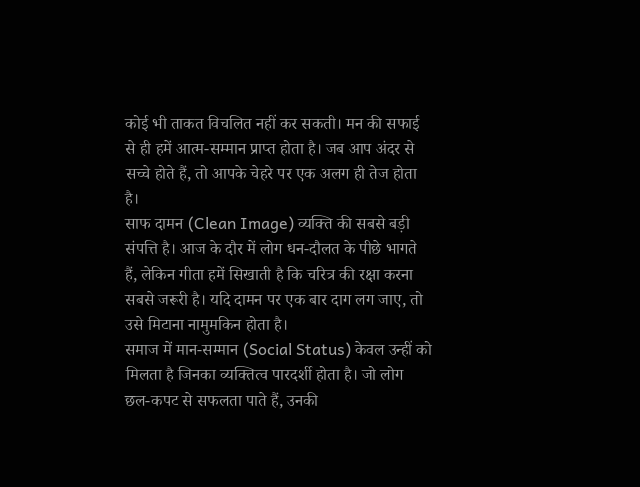कोई भी ताकत विचलित नहीं कर सकती। मन की सफाई से ही हमें आत्म-सम्मान प्राप्त होता है। जब आप अंदर से सच्चे होते हैं, तो आपके चेहरे पर एक अलग ही तेज होता है।
साफ दामन (Clean Image) व्यक्ति की सबसे बड़ी संपत्ति है। आज के दौर में लोग धन-दौलत के पीछे भागते हैं, लेकिन गीता हमें सिखाती है कि चरित्र की रक्षा करना सबसे जरूरी है। यदि दामन पर एक बार दाग लग जाए, तो उसे मिटाना नामुमकिन होता है।
समाज में मान-सम्मान (Social Status) केवल उन्हीं को मिलता है जिनका व्यक्तित्व पारदर्शी होता है। जो लोग छल-कपट से सफलता पाते हैं, उनकी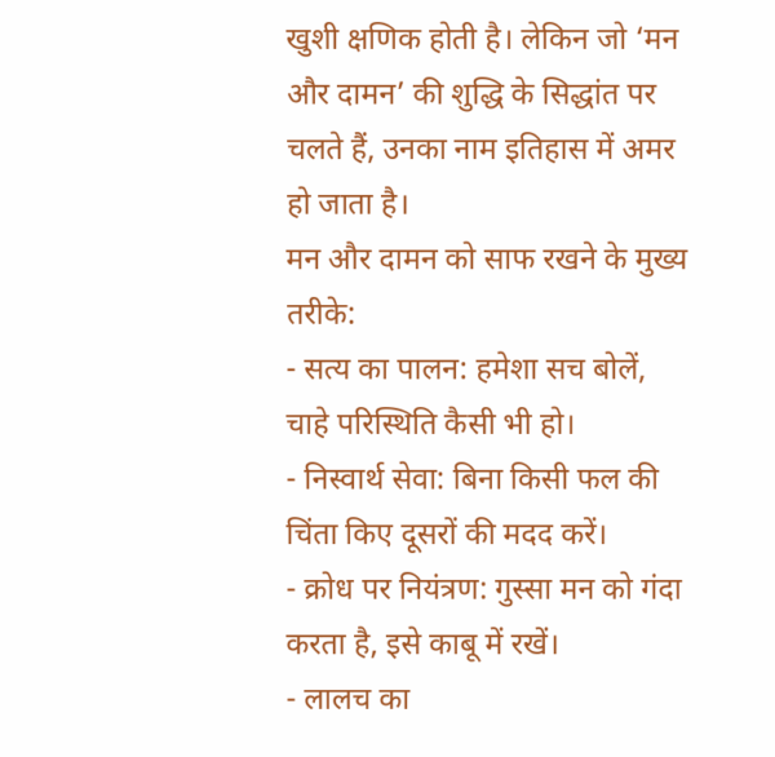खुशी क्षणिक होती है। लेकिन जो ‘मन और दामन’ की शुद्धि के सिद्धांत पर चलते हैं, उनका नाम इतिहास में अमर हो जाता है।
मन और दामन को साफ रखने के मुख्य तरीके:
- सत्य का पालन: हमेशा सच बोलें, चाहे परिस्थिति कैसी भी हो।
- निस्वार्थ सेवा: बिना किसी फल की चिंता किए दूसरों की मदद करें।
- क्रोध पर नियंत्रण: गुस्सा मन को गंदा करता है, इसे काबू में रखें।
- लालच का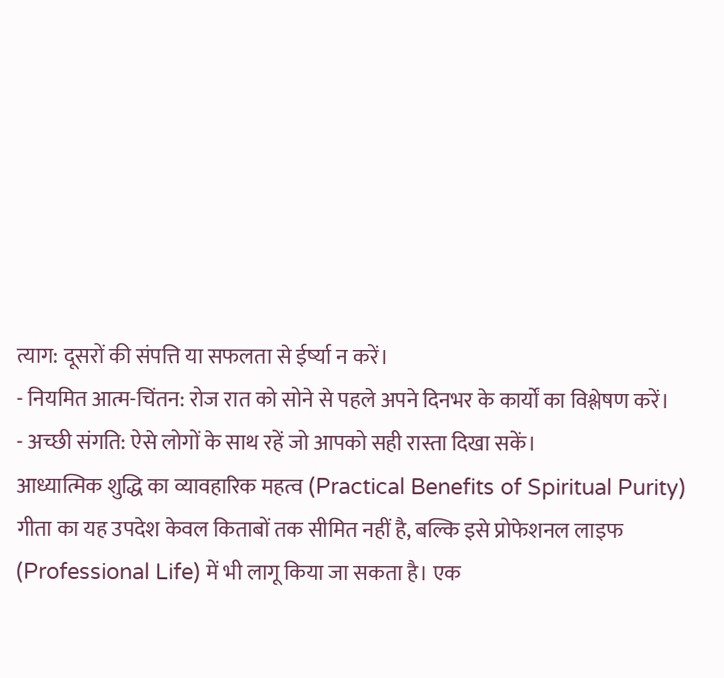त्याग: दूसरों की संपत्ति या सफलता से ईर्ष्या न करें।
- नियमित आत्म-चिंतन: रोज रात को सोने से पहले अपने दिनभर के कार्यों का विश्लेषण करें।
- अच्छी संगति: ऐसे लोगों के साथ रहें जो आपको सही रास्ता दिखा सकें।
आध्यात्मिक शुद्धि का व्यावहारिक महत्व (Practical Benefits of Spiritual Purity)
गीता का यह उपदेश केवल किताबों तक सीमित नहीं है, बल्कि इसे प्रोफेशनल लाइफ (Professional Life) में भी लागू किया जा सकता है। एक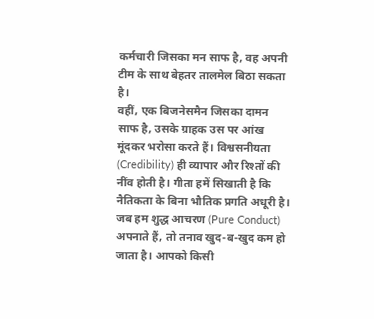कर्मचारी जिसका मन साफ है, वह अपनी टीम के साथ बेहतर तालमेल बिठा सकता है।
वहीं, एक बिजनेसमैन जिसका दामन साफ है, उसके ग्राहक उस पर आंख मूंदकर भरोसा करते हैं। विश्वसनीयता (Credibility) ही व्यापार और रिश्तों की नींव होती है। गीता हमें सिखाती है कि नैतिकता के बिना भौतिक प्रगति अधूरी है।
जब हम शुद्ध आचरण (Pure Conduct) अपनाते हैं, तो तनाव खुद-ब-खुद कम हो जाता है। आपको किसी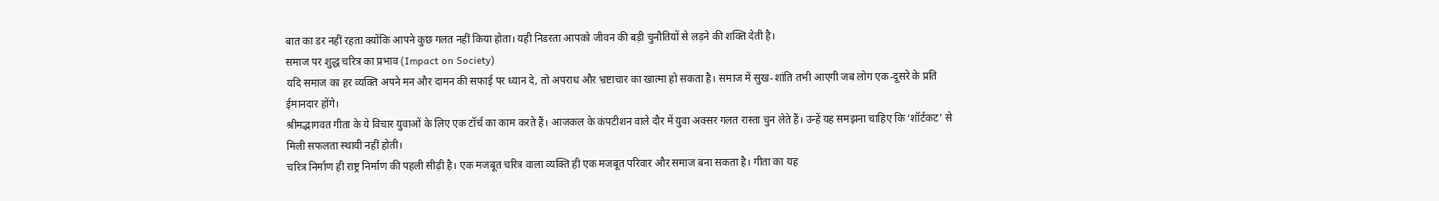बात का डर नहीं रहता क्योंकि आपने कुछ गलत नहीं किया होता। यही निडरता आपको जीवन की बड़ी चुनौतियों से लड़ने की शक्ति देती है।
समाज पर शुद्ध चरित्र का प्रभाव (Impact on Society)
यदि समाज का हर व्यक्ति अपने मन और दामन की सफाई पर ध्यान दे, तो अपराध और भ्रष्टाचार का खात्मा हो सकता है। समाज में सुख-शांति तभी आएगी जब लोग एक-दूसरे के प्रति ईमानदार होंगे।
श्रीमद्भागवत गीता के ये विचार युवाओं के लिए एक टॉर्च का काम करते हैं। आजकल के कंपटीशन वाले दौर में युवा अक्सर गलत रास्ता चुन लेते हैं। उन्हें यह समझना चाहिए कि ‘शॉर्टकट’ से मिली सफलता स्थायी नहीं होती।
चरित्र निर्माण ही राष्ट्र निर्माण की पहली सीढ़ी है। एक मजबूत चरित्र वाला व्यक्ति ही एक मजबूत परिवार और समाज बना सकता है। गीता का यह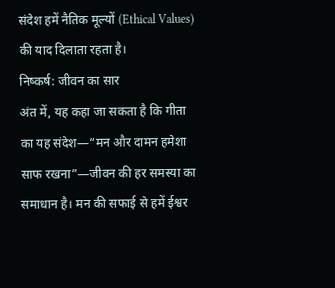संदेश हमें नैतिक मूल्यों (Ethical Values) की याद दिलाता रहता है।
निष्कर्ष: जीवन का सार
अंत में, यह कहा जा सकता है कि गीता का यह संदेश—“मन और दामन हमेशा साफ रखना”—जीवन की हर समस्या का समाधान है। मन की सफाई से हमें ईश्वर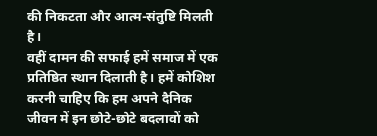की निकटता और आत्म-संतुष्टि मिलती है।
वहीं दामन की सफाई हमें समाज में एक प्रतिष्ठित स्थान दिलाती है। हमें कोशिश करनी चाहिए कि हम अपने दैनिक जीवन में इन छोटे-छोटे बदलावों को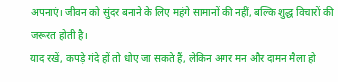अपनाएं। जीवन को सुंदर बनाने के लिए महंगे सामानों की नहीं, बल्कि शुद्ध विचारों की जरूरत होती है।
याद रखें, कपड़े गंदे हों तो धोए जा सकते हैं, लेकिन अगर मन और दामन मैला हो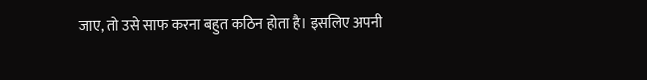जाए, तो उसे साफ करना बहुत कठिन होता है। इसलिए अपनी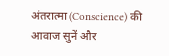अंतरात्मा (Conscience) की आवाज सुनें और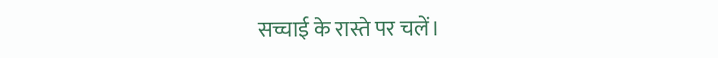सच्चाई के रास्ते पर चलें।